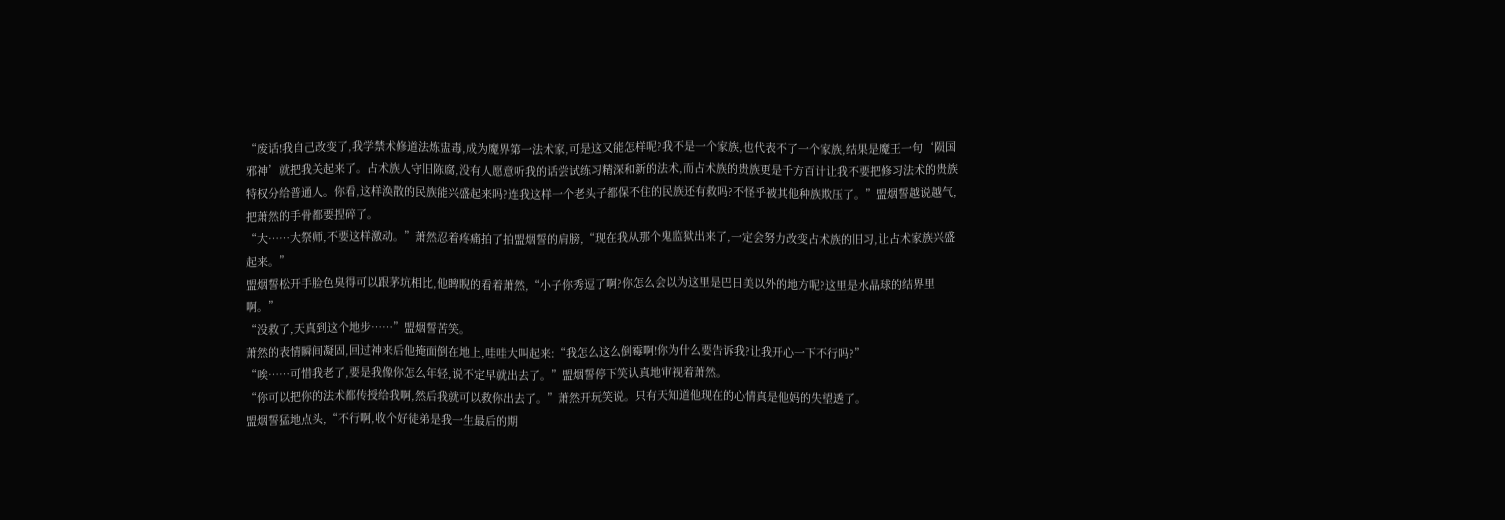“废话!我自己改变了,我学禁术修道法炼盅毒,成为魔界第一法术家,可是这又能怎样呢?我不是一个家族,也代表不了一个家族,结果是魔王一句‘陨国邪神’就把我关起来了。占术族人守旧陈腐,没有人愿意听我的话尝试练习精深和新的法术,而占术族的贵族更是千方百计让我不要把修习法术的贵族特权分给普通人。你看,这样涣散的民族能兴盛起来吗?连我这样一个老头子都保不住的民族还有救吗?不怪乎被其他种族欺压了。”盟烟誓越说越气,把萧然的手骨都要捏碎了。
“大……大祭师,不要这样激动。”萧然忍着疼痛拍了拍盟烟誓的肩膀,“现在我从那个鬼监狱出来了,一定会努力改变占术族的旧习,让占术家族兴盛起来。”
盟烟誓松开手脸色臭得可以跟茅坑相比,他睥睨的看着萧然,“小子你秀逗了啊?你怎么会以为这里是巴日美以外的地方呢?这里是水晶球的结界里啊。”
“没救了,天真到这个地步……”盟烟誓苦笑。
萧然的表情瞬间凝固,回过神来后他掩面倒在地上,哇哇大叫起来:“我怎么这么倒霉啊!你为什么要告诉我?让我开心一下不行吗?”
“唉……可惜我老了,要是我像你怎么年轻,说不定早就出去了。”盟烟誓停下笑认真地审视着萧然。
“你可以把你的法术都传授给我啊,然后我就可以救你出去了。”萧然开玩笑说。只有天知道他现在的心情真是他妈的失望透了。
盟烟誓猛地点头,“不行啊,收个好徒弟是我一生最后的期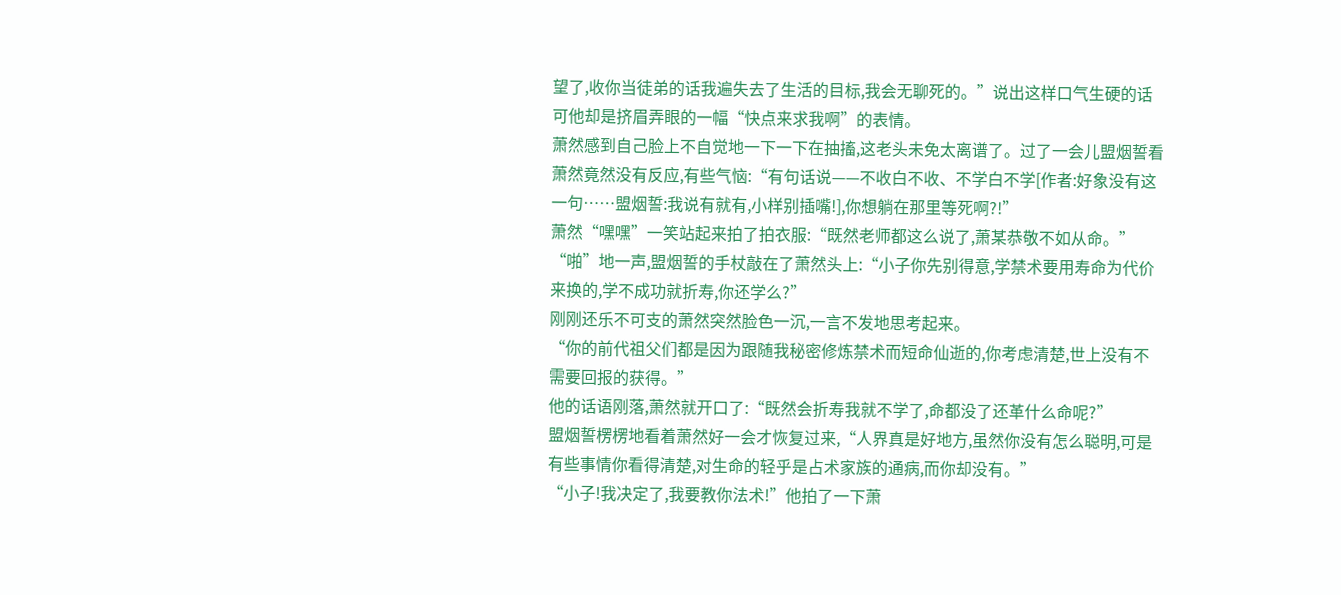望了,收你当徒弟的话我遍失去了生活的目标,我会无聊死的。”说出这样口气生硬的话可他却是挤眉弄眼的一幅“快点来求我啊”的表情。
萧然感到自己脸上不自觉地一下一下在抽搐,这老头未免太离谱了。过了一会儿盟烟誓看萧然竟然没有反应,有些气恼:“有句话说——不收白不收、不学白不学[作者:好象没有这一句……盟烟誓:我说有就有,小样别插嘴!],你想躺在那里等死啊?!”
萧然“嘿嘿”一笑站起来拍了拍衣服:“既然老师都这么说了,萧某恭敬不如从命。”
“啪”地一声,盟烟誓的手杖敲在了萧然头上:“小子你先别得意,学禁术要用寿命为代价来换的,学不成功就折寿,你还学么?”
刚刚还乐不可支的萧然突然脸色一沉,一言不发地思考起来。
“你的前代祖父们都是因为跟随我秘密修炼禁术而短命仙逝的,你考虑清楚,世上没有不需要回报的获得。”
他的话语刚落,萧然就开口了:“既然会折寿我就不学了,命都没了还革什么命呢?”
盟烟誓楞楞地看着萧然好一会才恢复过来,“人界真是好地方,虽然你没有怎么聪明,可是有些事情你看得清楚,对生命的轻乎是占术家族的通病,而你却没有。”
“小子!我决定了,我要教你法术!”他拍了一下萧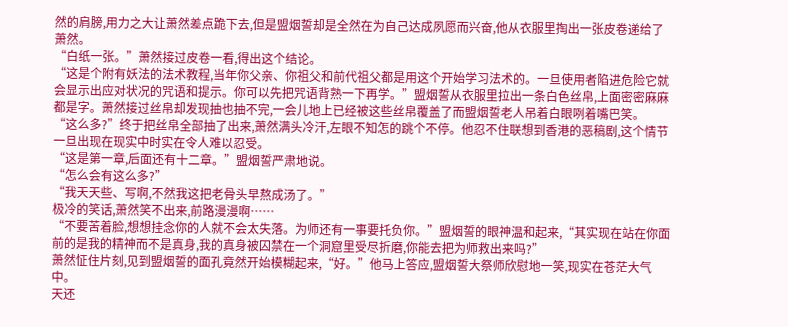然的肩膀,用力之大让萧然差点跪下去,但是盟烟誓却是全然在为自己达成夙愿而兴奋,他从衣服里掏出一张皮卷递给了萧然。
“白纸一张。”萧然接过皮卷一看,得出这个结论。
“这是个附有妖法的法术教程,当年你父亲、你祖父和前代祖父都是用这个开始学习法术的。一旦使用者陷进危险它就会显示出应对状况的咒语和提示。你可以先把咒语背熟一下再学。”盟烟誓从衣服里拉出一条白色丝帛,上面密密麻麻都是字。萧然接过丝帛却发现抽也抽不完,一会儿地上已经被这些丝帛覆盖了而盟烟誓老人吊着白眼咧着嘴巴笑。
“这么多?”终于把丝帛全部抽了出来,萧然满头冷汗,左眼不知怎的跳个不停。他忍不住联想到香港的恶稿剧,这个情节一旦出现在现实中时实在令人难以忍受。
“这是第一章,后面还有十二章。”盟烟誓严肃地说。
“怎么会有这么多?”
“我天天些、写啊,不然我这把老骨头早熬成汤了。”
极冷的笑话,萧然笑不出来,前路漫漫啊……
“不要苦着脸,想想挂念你的人就不会太失落。为师还有一事要托负你。”盟烟誓的眼神温和起来,“其实现在站在你面前的是我的精神而不是真身,我的真身被囚禁在一个洞窟里受尽折磨,你能去把为师救出来吗?”
萧然怔住片刻,见到盟烟誓的面孔竟然开始模糊起来,“好。”他马上答应,盟烟誓大祭师欣慰地一笑,现实在苍茫大气中。
天还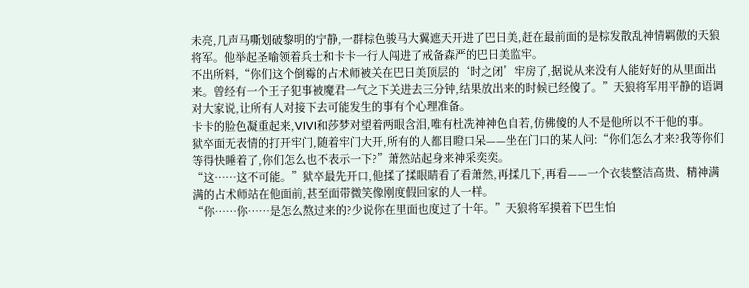未亮,几声马嘶划破黎明的宁静,一群棕色骏马大翼遮天开进了巴日美,赶在最前面的是棕发散乱神情羁傲的天狼将军。他举起圣喻领着兵士和卡卡一行人闯进了戒备森严的巴日美监牢。
不出所料,“你们这个倒霉的占术师被关在巴日美顶层的‘时之闭’牢房了,据说从来没有人能好好的从里面出来。曾经有一个王子犯事被魔君一气之下关进去三分钟,结果放出来的时候已经傻了。”天狼将军用平静的语调对大家说,让所有人对接下去可能发生的事有个心理准备。
卡卡的脸色凝重起来,VIVI和莎梦对望着两眼含泪,唯有杜冼神神色自若,仿佛傻的人不是他所以不干他的事。
狱卒面无表情的打开牢门,随着牢门大开,所有的人都目瞪口呆——坐在门口的某人问:“你们怎么才来?我等你们等得快睡着了,你们怎么也不表示一下?”萧然站起身来神采奕奕。
“这……这不可能。”狱卒最先开口,他揉了揉眼睛看了看萧然,再揉几下,再看——一个衣装整洁高贵、精神满满的占术师站在他面前,甚至面带微笑像刚度假回家的人一样。
“你……你……是怎么熬过来的?少说你在里面也度过了十年。”天狼将军摸着下巴生怕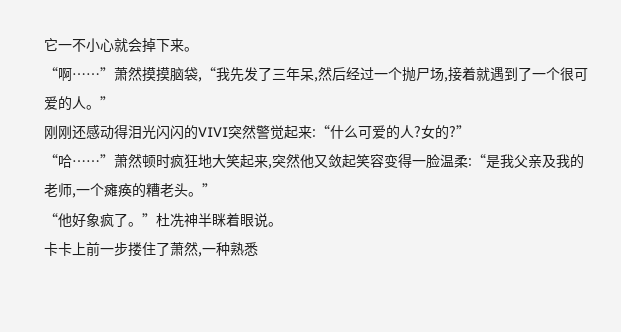它一不小心就会掉下来。
“啊……”萧然摸摸脑袋,“我先发了三年呆,然后经过一个抛尸场,接着就遇到了一个很可爱的人。”
刚刚还感动得泪光闪闪的VIVI突然警觉起来:“什么可爱的人?女的?”
“哈……”萧然顿时疯狂地大笑起来,突然他又敛起笑容变得一脸温柔:“是我父亲及我的老师,一个瘫痪的糟老头。”
“他好象疯了。”杜冼神半眯着眼说。
卡卡上前一步搂住了萧然,一种熟悉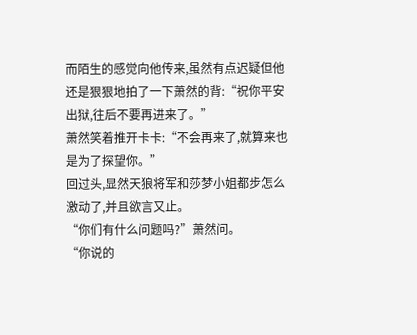而陌生的感觉向他传来,虽然有点迟疑但他还是狠狠地拍了一下萧然的背:“祝你平安出狱,往后不要再进来了。”
萧然笑着推开卡卡:“不会再来了,就算来也是为了探望你。”
回过头,显然天狼将军和莎梦小姐都步怎么激动了,并且欲言又止。
“你们有什么问题吗?”萧然问。
“你说的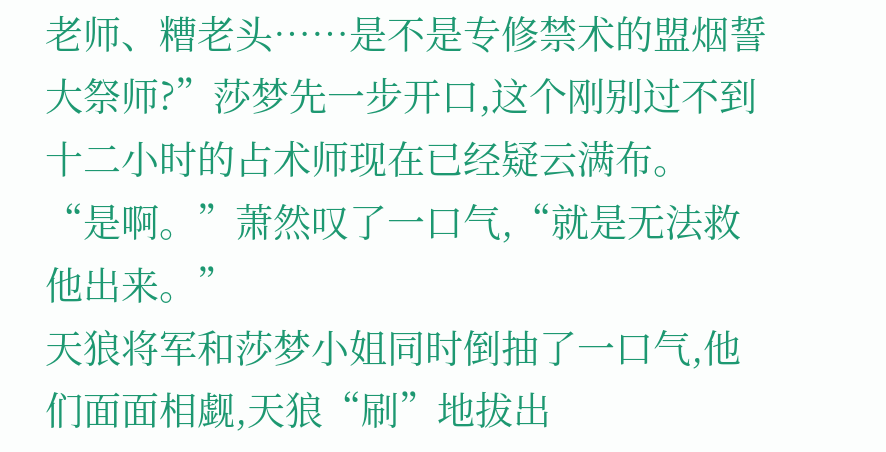老师、糟老头……是不是专修禁术的盟烟誓大祭师?”莎梦先一步开口,这个刚别过不到十二小时的占术师现在已经疑云满布。
“是啊。”萧然叹了一口气,“就是无法救他出来。”
天狼将军和莎梦小姐同时倒抽了一口气,他们面面相觑,天狼“刷”地拔出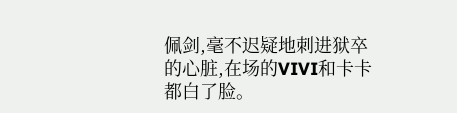佩剑,毫不迟疑地刺进狱卒的心脏,在场的VIVI和卡卡都白了脸。